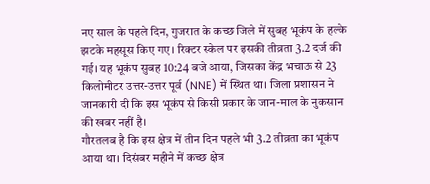नए साल के पहले दिन, गुजरात के कच्छ जिले में सुबह भूकंप के हल्के झटके महसूस किए गए। रिक्टर स्केल पर इसकी तीव्रता 3.2 दर्ज की गई। यह भूकंप सुबह 10:24 बजे आया, जिसका केंद्र भचाऊ से 23 किलोमीटर उत्तर-उत्तर पूर्व (NNE) में स्थित था। जिला प्रशासन ने जानकारी दी कि इस भूकंप से किसी प्रकार के जान-माल के नुकसान की खबर नहीं है।
गौरतलब है कि इस क्षेत्र में तीन दिन पहले भी 3.2 तीव्रता का भूकंप आया था। दिसंबर महीने में कच्छ क्षेत्र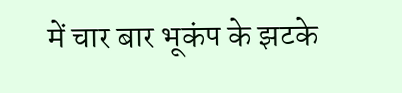में चार बार भूकंप के झटके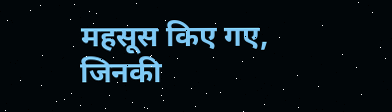महसूस किए गए, जिनकी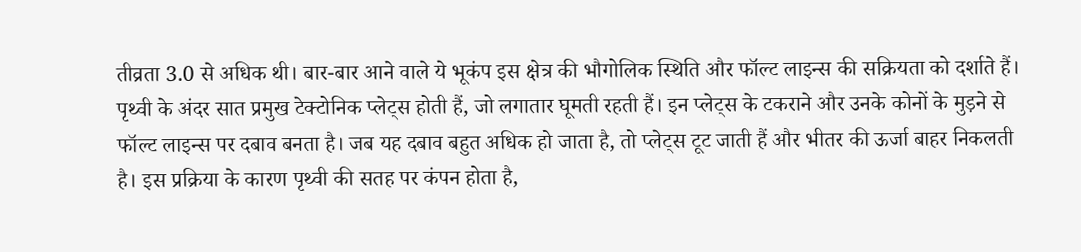तीव्रता 3.0 से अधिक थी। बार-बार आने वाले ये भूकंप इस क्षेत्र की भौगोलिक स्थिति और फॉल्ट लाइन्स की सक्रियता को दर्शाते हैं।
पृथ्वी के अंदर सात प्रमुख टेक्टोनिक प्लेट्स होती हैं, जो लगातार घूमती रहती हैं। इन प्लेट्स के टकराने और उनके कोनों के मुड़ने से फॉल्ट लाइन्स पर दबाव बनता है। जब यह दबाव बहुत अधिक हो जाता है, तो प्लेट्स टूट जाती हैं और भीतर की ऊर्जा बाहर निकलती है। इस प्रक्रिया के कारण पृथ्वी की सतह पर कंपन होता है,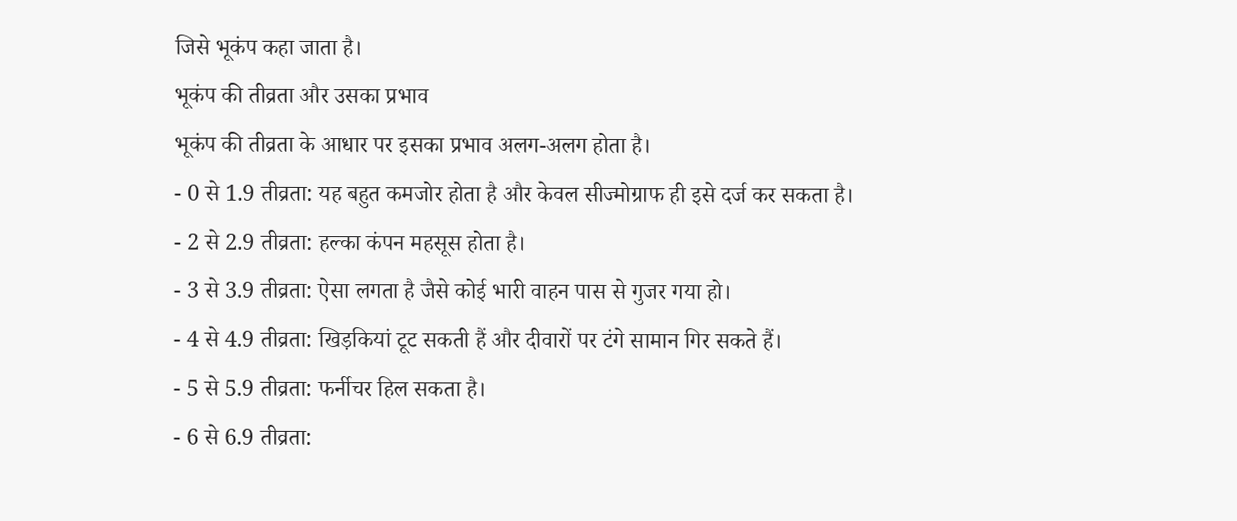जिसे भूकंप कहा जाता है।
भूकंप की तीव्रता और उसका प्रभाव
भूकंप की तीव्रता के आधार पर इसका प्रभाव अलग-अलग होता है।
- 0 से 1.9 तीव्रता: यह बहुत कमजोर होता है और केवल सीज्मोग्राफ ही इसे दर्ज कर सकता है।
- 2 से 2.9 तीव्रता: हल्का कंपन महसूस होता है।
- 3 से 3.9 तीव्रता: ऐसा लगता है जैसे कोई भारी वाहन पास से गुजर गया हो।
- 4 से 4.9 तीव्रता: खिड़कियां टूट सकती हैं और दीवारों पर टंगे सामान गिर सकते हैं।
- 5 से 5.9 तीव्रता: फर्नीचर हिल सकता है।
- 6 से 6.9 तीव्रता: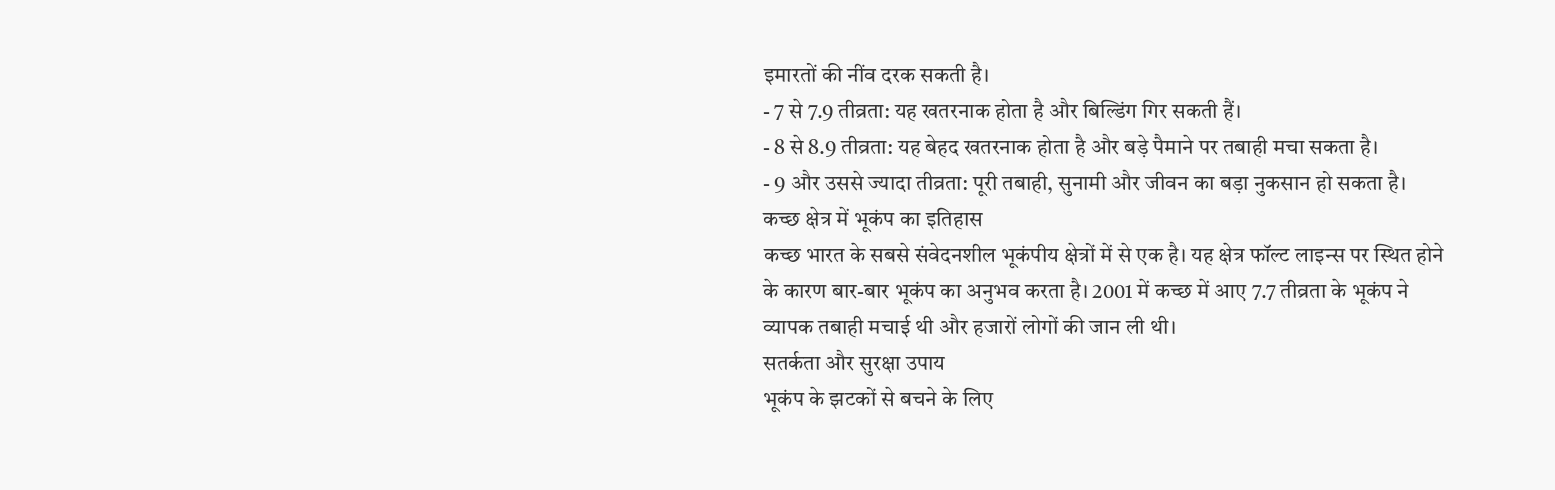इमारतों की नींव दरक सकती है।
- 7 से 7.9 तीव्रता: यह खतरनाक होता है और बिल्डिंग गिर सकती हैं।
- 8 से 8.9 तीव्रता: यह बेहद खतरनाक होता है और बड़े पैमाने पर तबाही मचा सकता है।
- 9 और उससे ज्यादा तीव्रता: पूरी तबाही, सुनामी और जीवन का बड़ा नुकसान हो सकता है।
कच्छ क्षेत्र में भूकंप का इतिहास
कच्छ भारत के सबसे संवेदनशील भूकंपीय क्षेत्रों में से एक है। यह क्षेत्र फॉल्ट लाइन्स पर स्थित होने के कारण बार-बार भूकंप का अनुभव करता है। 2001 में कच्छ में आए 7.7 तीव्रता के भूकंप ने व्यापक तबाही मचाई थी और हजारों लोगों की जान ली थी।
सतर्कता और सुरक्षा उपाय
भूकंप के झटकों से बचने के लिए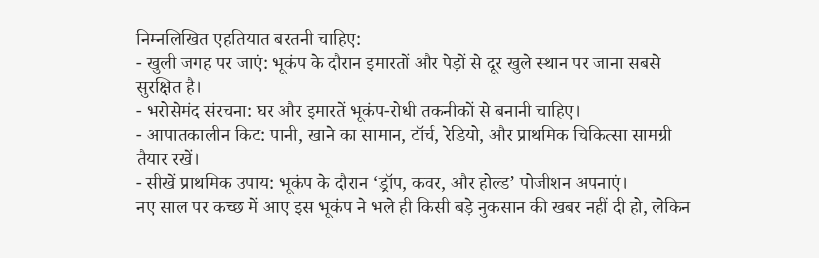निम्नलिखित एहतियात बरतनी चाहिए:
- खुली जगह पर जाएं: भूकंप के दौरान इमारतों और पेड़ों से दूर खुले स्थान पर जाना सबसे सुरक्षित है।
- भरोसेमंद संरचना: घर और इमारतें भूकंप-रोधी तकनीकों से बनानी चाहिए।
- आपातकालीन किट: पानी, खाने का सामान, टॉर्च, रेडियो, और प्राथमिक चिकित्सा सामग्री तैयार रखें।
- सीखें प्राथमिक उपाय: भूकंप के दौरान ‘ड्रॉप, कवर, और होल्ड’ पोजीशन अपनाएं।
नए साल पर कच्छ में आए इस भूकंप ने भले ही किसी बड़े नुकसान की खबर नहीं दी हो, लेकिन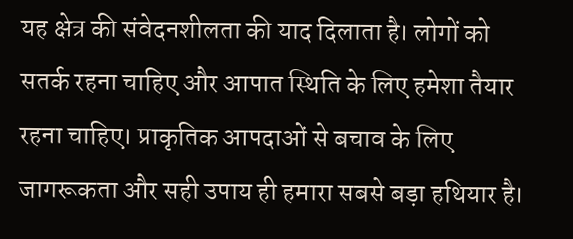यह क्षेत्र की संवेदनशीलता की याद दिलाता है। लोगों को सतर्क रहना चाहिए और आपात स्थिति के लिए हमेशा तैयार रहना चाहिए। प्राकृतिक आपदाओं से बचाव के लिए जागरूकता और सही उपाय ही हमारा सबसे बड़ा हथियार है।